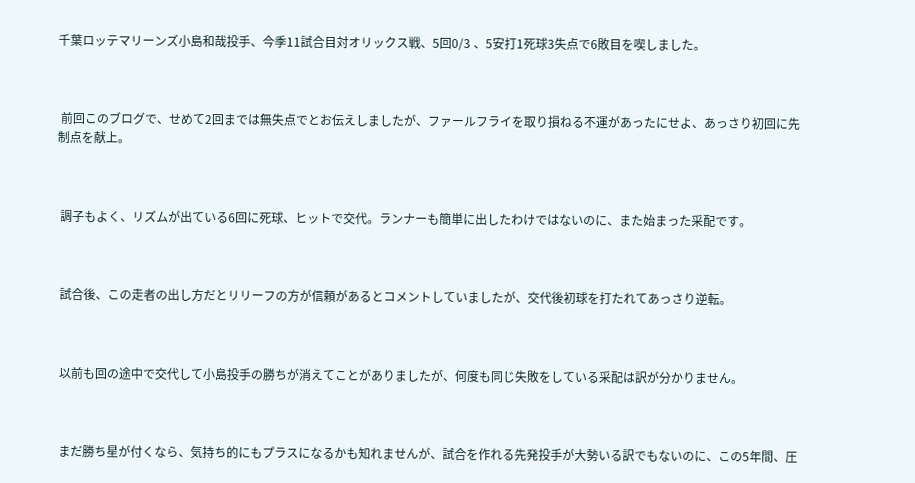千葉ロッテマリーンズ小島和哉投手、今季11試合目対オリックス戦、5回0/3 、5安打1死球3失点で6敗目を喫しました。



 前回このブログで、せめて2回までは無失点でとお伝えしましたが、ファールフライを取り損ねる不運があったにせよ、あっさり初回に先制点を献上。



 調子もよく、リズムが出ている6回に死球、ヒットで交代。ランナーも簡単に出したわけではないのに、また始まった采配です。



 試合後、この走者の出し方だとリリーフの方が信頼があるとコメントしていましたが、交代後初球を打たれてあっさり逆転。



 以前も回の途中で交代して小島投手の勝ちが消えてことがありましたが、何度も同じ失敗をしている采配は訳が分かりません。



 まだ勝ち星が付くなら、気持ち的にもプラスになるかも知れませんが、試合を作れる先発投手が大勢いる訳でもないのに、この5年間、圧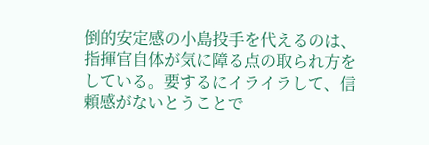倒的安定感の小島投手を代えるのは、指揮官自体が気に障る点の取られ方をしている。要するにイライラして、信頼感がないとうことで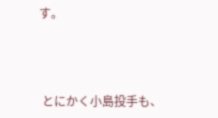す。



 とにかく小島投手も、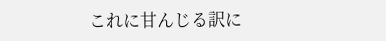これに甘んじる訳に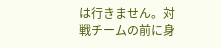は行きません。対戦チームの前に身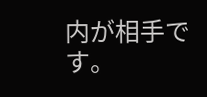内が相手です。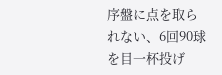序盤に点を取られない、6回90球を目一杯投げ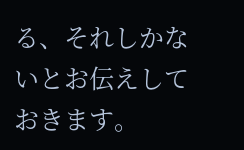る、それしかないとお伝えしておきます。